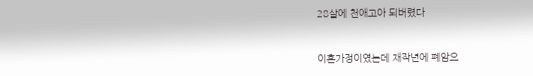28살에 천애고아 되버렸다


이혼가정이였는데 재작년에 폐암으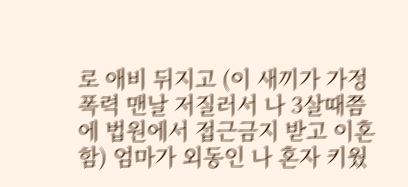로 애비 뒤지고 (이 새끼가 가정폭력 맨날 저질러서 나 3살때쯤에 법원에서 접근금지 받고 이혼함) 엄마가 외동인 나 혼자 키웠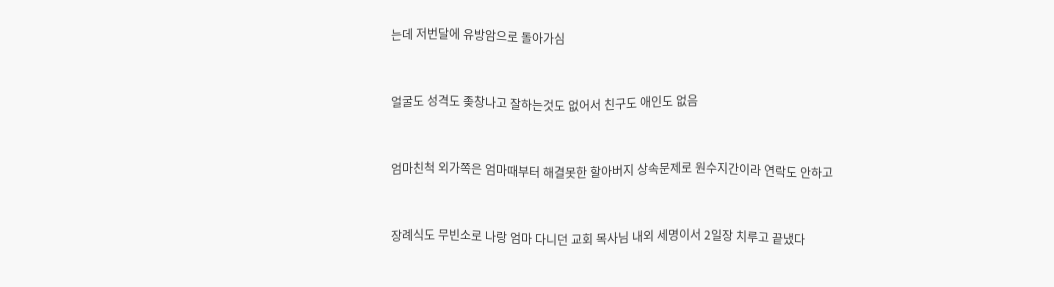는데 저번달에 유방암으로 돌아가심


얼굴도 성격도 좆창나고 잘하는것도 없어서 친구도 애인도 없음


엄마친척 외가쪽은 엄마때부터 해결못한 할아버지 상속문제로 원수지간이라 연락도 안하고


장례식도 무빈소로 나랑 엄마 다니던 교회 목사님 내외 세명이서 2일장 치루고 끝냈다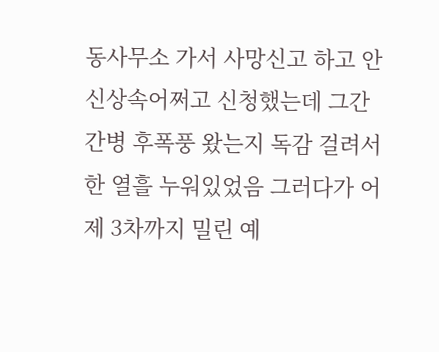동사무소 가서 사망신고 하고 안신상속어쩌고 신청했는데 그간 간병 후폭풍 왔는지 독감 걸려서 한 열흘 누워있었음 그러다가 어제 3차까지 밀린 예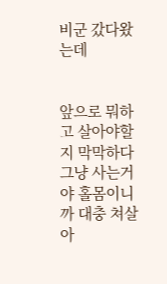비군 갔다왔는데


앞으로 뭐하고 살아야할지 막막하다 그냥 사는거야 홀몸이니까 대충 쳐살아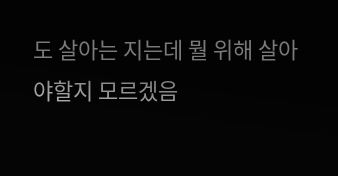도 살아는 지는데 뭘 위해 살아야할지 모르겠음